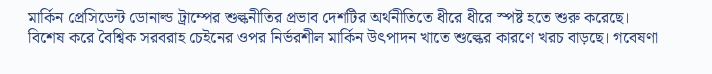মার্কিন প্রেসিডেন্ট ডোনাল্ড ট্রাম্পের শুল্কনীতির প্রভাব দেশটির অর্থনীতিতে ধীরে ধীরে স্পষ্ট হতে শুরু করেছে। বিশেষ করে বৈশ্বিক সরবরাহ চেইনের ওপর নির্ভরশীল মার্কিন উৎপাদন খাতে শুল্কের কারণে খরচ বাড়ছে। গবেষণা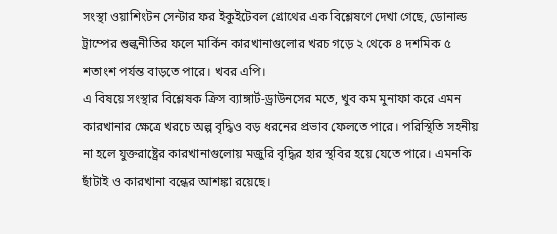সংস্থা ওয়াশিংটন সেন্টার ফর ইকুইটেবল গ্রোথের এক বিশ্লেষণে দেখা গেছে, ডোনাল্ড ট্রাম্পের শুল্কনীতির ফলে মার্কিন কারখানাগুলোর খরচ গড়ে ২ থেকে ৪ দশমিক ৫ শতাংশ পর্যন্ত বাড়তে পারে। খবর এপি।
এ বিষয়ে সংস্থার বিশ্লেষক ক্রিস ব্যাঙ্গার্ট-ড্রাউনসের মতে, খুব কম মুনাফা করে এমন কারখানার ক্ষেত্রে খরচে অল্প বৃদ্ধিও বড় ধরনের প্রভাব ফেলতে পারে। পরিস্থিতি সহনীয় না হলে যুক্তরাষ্ট্রের কারখানাগুলোয় মজুরি বৃদ্ধির হার স্থবির হয়ে যেতে পারে। এমনকি ছাঁটাই ও কারখানা বন্ধের আশঙ্কা রয়েছে।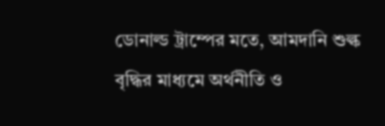ডোনাল্ড ট্রাম্পের মতে, আমদানি শুল্ক বৃদ্ধির মাধ্যমে অর্থনীতি ও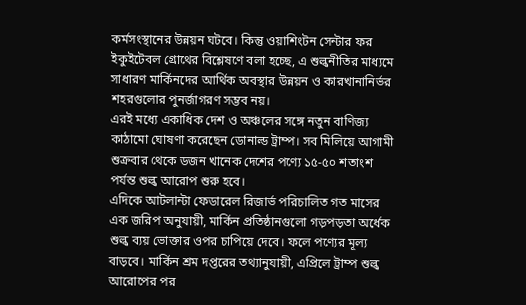কর্মসংস্থানের উন্নয়ন ঘটবে। কিন্তু ওয়াশিংটন সেন্টার ফর ইকুইটেবল গ্রোথের বিশ্লেষণে বলা হচ্ছে, এ শুল্কনীতির মাধ্যমে সাধারণ মার্কিনদের আর্থিক অবস্থার উন্নয়ন ও কারখানানির্ভর শহরগুলোর পুনর্জাগরণ সম্ভব নয়।
এরই মধ্যে একাধিক দেশ ও অঞ্চলের সঙ্গে নতুন বাণিজ্য কাঠামো ঘোষণা করেছেন ডোনাল্ড ট্রাম্প। সব মিলিয়ে আগামী শুক্রবার থেকে ডজন খানেক দেশের পণ্যে ১৫-৫০ শতাংশ পর্যন্ত শুল্ক আরোপ শুরু হবে।
এদিকে আটলান্টা ফেডারেল রিজার্ভ পরিচালিত গত মাসের এক জরিপ অনুযায়ী, মার্কিন প্রতিষ্ঠানগুলো গড়পড়তা অর্ধেক শুল্ক ব্যয় ভোক্তার ওপর চাপিয়ে দেবে। ফলে পণ্যের মূল্য বাড়বে। মার্কিন শ্রম দপ্তরের তথ্যানুযায়ী, এপ্রিলে ট্রাম্প শুল্ক আরোপের পর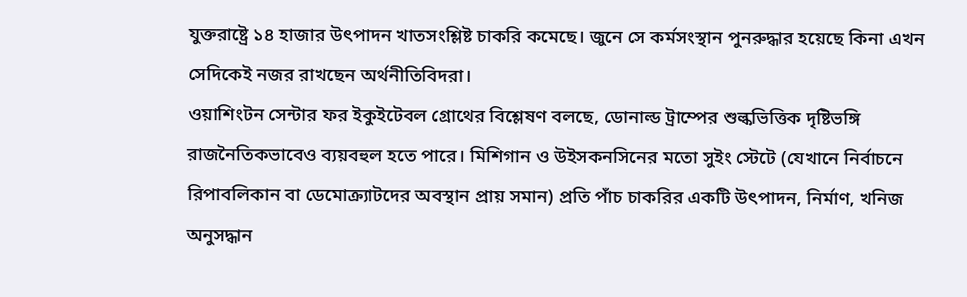যুক্তরাষ্ট্রে ১৪ হাজার উৎপাদন খাতসংশ্লিষ্ট চাকরি কমেছে। জুনে সে কর্মসংস্থান পুনরুদ্ধার হয়েছে কিনা এখন সেদিকেই নজর রাখছেন অর্থনীতিবিদরা।
ওয়াশিংটন সেন্টার ফর ইকুইটেবল গ্রোথের বিশ্লেষণ বলছে, ডোনাল্ড ট্রাম্পের শুল্কভিত্তিক দৃষ্টিভঙ্গি রাজনৈতিকভাবেও ব্যয়বহুল হতে পারে। মিশিগান ও উইসকনসিনের মতো সুইং স্টেটে (যেখানে নির্বাচনে রিপাবলিকান বা ডেমোক্র্যাটদের অবস্থান প্রায় সমান) প্রতি পাঁচ চাকরির একটি উৎপাদন, নির্মাণ, খনিজ অনুসদ্ধান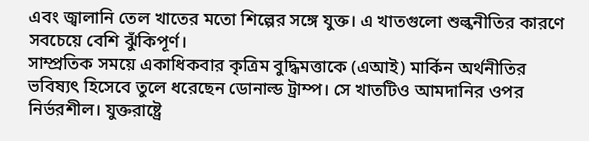এবং জ্বালানি তেল খাতের মতো শিল্পের সঙ্গে যুক্ত। এ খাতগুলো শুল্কনীতির কারণে সবচেয়ে বেশি ঝুঁকিপূর্ণ।
সাম্প্রতিক সময়ে একাধিকবার কৃত্রিম বুদ্ধিমত্তাকে (এআই) মার্কিন অর্থনীতির ভবিষ্যৎ হিসেবে তুলে ধরেছেন ডোনাল্ড ট্রাম্প। সে খাতটিও আমদানির ওপর নির্ভরশীল। যুক্তরাষ্ট্রে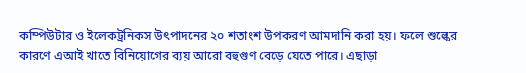কম্পিউটার ও ইলেকট্রনিকস উৎপাদনের ২০ শতাংশ উপকরণ আমদানি করা হয়। ফলে শুল্কের কারণে এআই খাতে বিনিয়োগের ব্যয় আরো বহুগুণ বেড়ে যেতে পারে। এছাড়া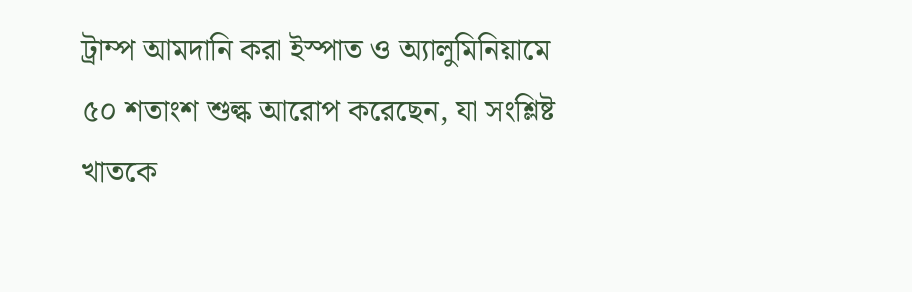ট্রাম্প আমদানি করা ইস্পাত ও অ্যালুমিনিয়ামে ৫০ শতাংশ শুল্ক আরোপ করেছেন, যা সংশ্লিষ্ট খাতকে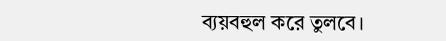ব্যয়বহুল করে তুলবে।